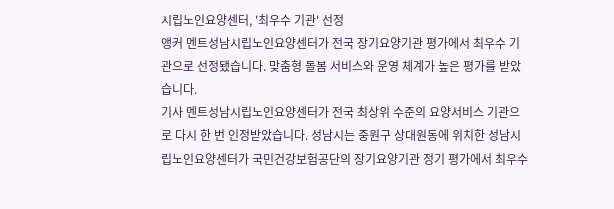시립노인요양센터, '최우수 기관' 선정
앵커 멘트성남시립노인요양센터가 전국 장기요양기관 평가에서 최우수 기관으로 선정됐습니다. 맞춤형 돌봄 서비스와 운영 체계가 높은 평가를 받았습니다.
기사 멘트성남시립노인요양센터가 전국 최상위 수준의 요양서비스 기관으로 다시 한 번 인정받았습니다. 성남시는 중원구 상대원동에 위치한 성남시립노인요양센터가 국민건강보험공단의 장기요양기관 정기 평가에서 최우수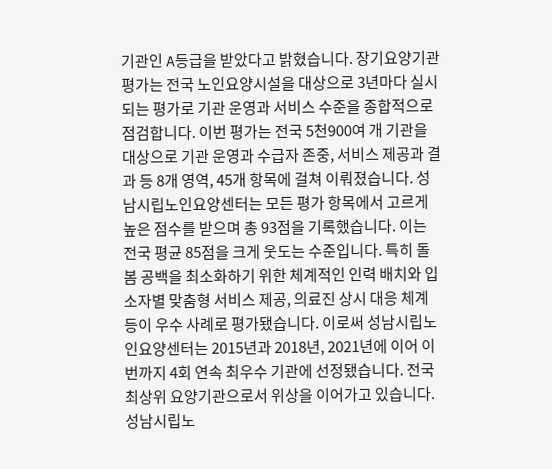기관인 A등급을 받았다고 밝혔습니다. 장기요양기관 평가는 전국 노인요양시설을 대상으로 3년마다 실시되는 평가로 기관 운영과 서비스 수준을 종합적으로 점검합니다. 이번 평가는 전국 5천900여 개 기관을 대상으로 기관 운영과 수급자 존중, 서비스 제공과 결과 등 8개 영역, 45개 항목에 걸쳐 이뤄졌습니다. 성남시립노인요양센터는 모든 평가 항목에서 고르게 높은 점수를 받으며 총 93점을 기록했습니다. 이는 전국 평균 85점을 크게 웃도는 수준입니다. 특히 돌봄 공백을 최소화하기 위한 체계적인 인력 배치와 입소자별 맞춤형 서비스 제공, 의료진 상시 대응 체계 등이 우수 사례로 평가됐습니다. 이로써 성남시립노인요양센터는 2015년과 2018년, 2021년에 이어 이번까지 4회 연속 최우수 기관에 선정됐습니다. 전국 최상위 요양기관으로서 위상을 이어가고 있습니다. 성남시립노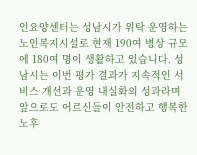인요양센터는 성남시가 위탁 운영하는 노인복지시설로 현재 190여 병상 규모에 180여 명이 생활하고 있습니다. 성남시는 이번 평가 결과가 지속적인 서비스 개선과 운영 내실화의 성과라며 앞으로도 어르신들이 안전하고 행복한 노후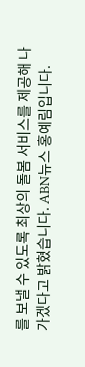를 보낼 수 있도록 최상의 돌봄 서비스를 제공해 나가겠다고 밝혔습니다. ABN뉴스 홍예림입니다.